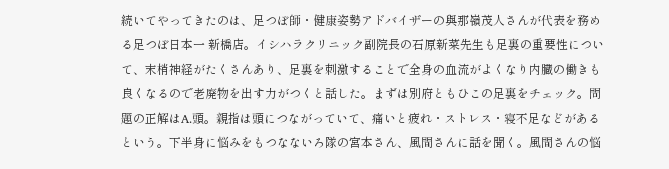続いてやってきたのは、足つぼ師・健康姿勢アドバイザーの與那嶺茂人さんが代表を務める足つぼ日本一 新橋店。イシハラクリニック副院長の石原新菜先生も足裏の重要性について、末梢神経がたくさんあり、足裏を刺激することで全身の血流がよくなり内臓の働きも良くなるので老廃物を出す力がつくと話した。まずは別府ともひこの足裏をチェック。問題の正解はA.頭。親指は頭につながっていて、痛いと疲れ・ストレス・寝不足などがあるという。下半身に悩みをもつなないろ隊の宮本さん、風間さんに話を聞く。風間さんの悩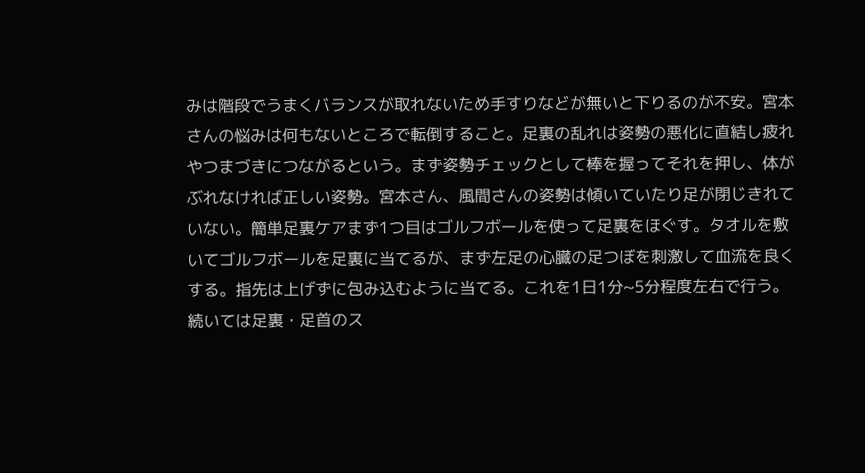みは階段でうまくバランスが取れないため手すりなどが無いと下りるのが不安。宮本さんの悩みは何もないところで転倒すること。足裏の乱れは姿勢の悪化に直結し疲れやつまづきにつながるという。まず姿勢チェックとして棒を握ってそれを押し、体がぶれなければ正しい姿勢。宮本さん、風間さんの姿勢は傾いていたり足が閉じきれていない。簡単足裏ケアまず1つ目はゴルフボールを使って足裏をほぐす。タオルを敷いてゴルフボールを足裏に当てるが、まず左足の心臓の足つぼを刺激して血流を良くする。指先は上げずに包み込むように当てる。これを1日1分~5分程度左右で行う。続いては足裏・足首のス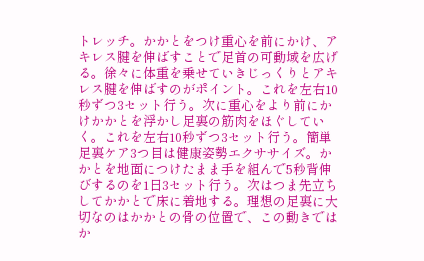トレッチ。かかとをつけ重心を前にかけ、アキレス腱を伸ばすことで足首の可動域を広げる。徐々に体重を乗せていきじっくりとアキレス腱を伸ばすのがポイント。これを左右10秒ずつ3セット行う。次に重心をより前にかけかかとを浮かし足裏の筋肉をほぐしていく。これを左右10秒ずつ3セット行う。簡単足裏ケア3つ目は健康姿勢エクササイズ。かかとを地面につけたまま手を組んで5秒背伸びするのを1日3セット行う。次はつま先立ちしてかかとで床に着地する。理想の足裏に大切なのはかかとの骨の位置で、この動きではか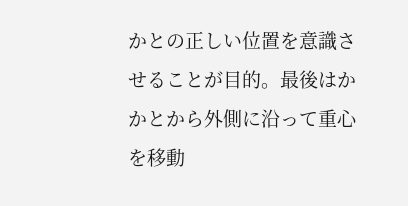かとの正しい位置を意識させることが目的。最後はかかとから外側に沿って重心を移動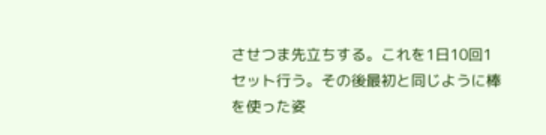させつま先立ちする。これを1日10回1セット行う。その後最初と同じように棒を使った姿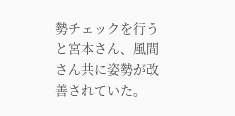勢チェックを行うと宮本さん、風間さん共に姿勢が改善されていた。